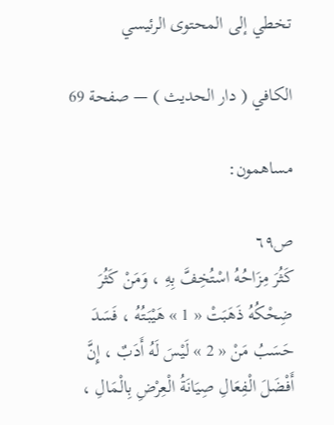تخطي إلى المحتوى الرئيسي

الكافي ( دار الحديث ) — صفحة 69

مساهمون:

ص٦٩
كَثُرَ مِزَاحُهُ اسْتُخِفَّ بِهِ ، وَمَنْ كَثُرَ ضِحْكُهُ ذَهَبَتْ « 1 » هَيْبَتُهُ ، فَسَدَ حَسَبُ مَنْ « 2 » لَيْسَ لَهُ أَدَبٌ ، إِنَّ أَفْضَلَ الْفِعَالِ صِيَانَةُ الْعِرْضِ بِالْمَالِ ،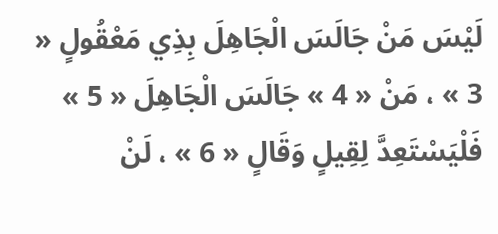لَيْسَ مَنْ جَالَسَ الْجَاهِلَ بِذِي مَعْقُولٍ « 3 » ، مَنْ « 4 » جَالَسَ الْجَاهِلَ « 5 » فَلْيَسْتَعِدَّ لِقِيلٍ وَقَالٍ « 6 » ، لَنْ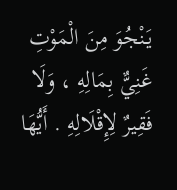يَنْجُوَ مِنَ الْمَوْتِ غَنِيٌّ بِمَالِهِ ، وَلَا فَقِيرٌ لِإِقْلَالِهِ . أَيُّهَا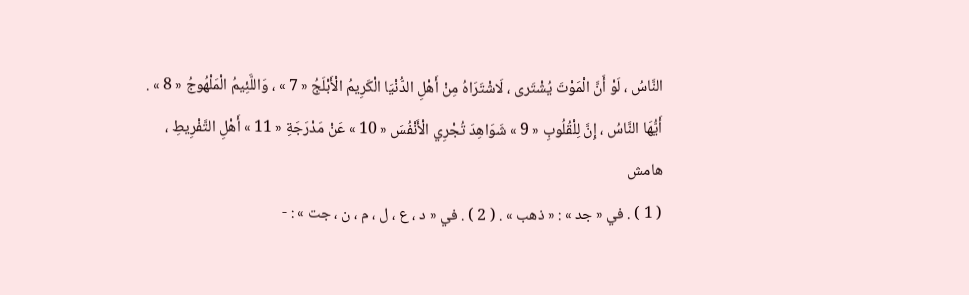النَّاسُ ، لَوْ أَنَّ الْمَوْتَ يُشْتَرى ، لَاشْتَرَاهُ مِنْ أَهْلِ الدُّنْيَا الْكَرِيمُ الْأَبْلَجُ « 7 » ، وَاللَّئِيمُ الْمَلْهُوجُ « 8 » . أَيُّهَا النَّاسُ ، إِنَّ لِلْقُلُوبِ « 9 » شَوَاهِدَ تُجْرِي الْأَنْفُسَ « 10 » عَنْ مَدْرَجَةِ « 11 » أَهْلِ التَّفْرِيطِ ،
هامش
( 1 ) . في « جد » : « ذهب » . ( 2 ) . في « د ، ع ، ل ، م ، ن ، جت » : -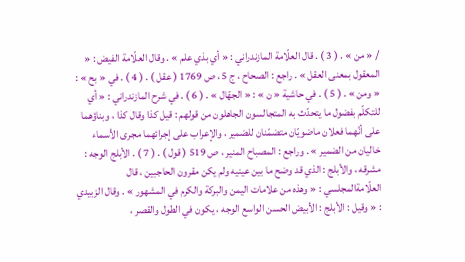/ « من » . ( 3 ) . قال العلّامة المازندراني : « أي بذي علم » . وقال العلّامة الفيض : « المعقول بمعنى العقل » . راجع : الصحاح ، ج 5 ، ص 1769 ( عقل ) . ( 4 ) . في « بح » : « ومن » . ( 5 ) . في حاشية « ن » : « الجهّال » . ( 6 ) . في شرح المازندراني : « أي للتكلّم بفضول ما يتحدّث به المتجالسون الجاهلون من قولهم : قيل كذا وقال كذا ، وبناؤهما على أنّهما فعلان ماضويّان متضمّنان للضمير ، والإعراب على إجرائهما مجرى الأسماء خاليان من الضمير » . وراجع : المصباح المنير ، ص 519 ( قول ) . ( 7 ) . الأبلج الوجه : مشرقه ، والأبلج : الذي قد وضح ما بين عينيه ولم يكن مقرون الحاجبين ، قال العلّامةالمجلسي : « وهذه من علامات اليمن والبركة والكرم في المشهور » . وقال الزبيدي : « وقيل : الأبلج : الأبيض الحسن الواسع الوجه ، يكون في الطول والقصر ،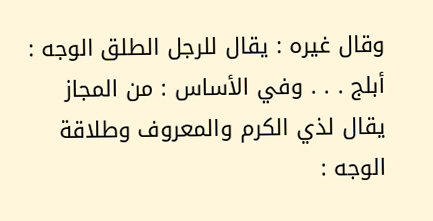وقال غيره : يقال للرجل الطلق الوجه : أبلج . . . وفي الأساس : من المجاز يقال لذي الكرم والمعروف وطلاقة الوجه :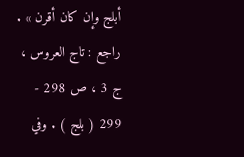أبلج وإن كان أقرن » . راجع : تاج العروس ، ج 3 ، ص 298 - 299 ( بلج ) . وفي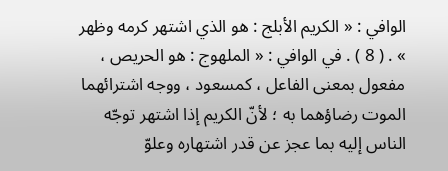الوافي : « الكريم الأبلج : هو الذي اشتهر كرمه وظهر » . ( 8 ) . في الوافي : « الملهوج : هو الحريص ، مفعول بمعنى الفاعل ، كمسعود ، ووجه اشترائهما الموت رضاؤهما به ؛ لأنّ الكريم إذا اشتهر توجّه الناس إليه بما عجز عن قدر اشتهاره وعلوّ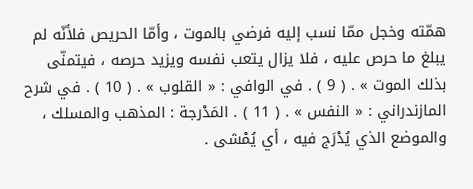همّته وخجل ممّا نسب إليه فرضي بالموت ، وأمّا الحريص فلأنّه لم يبلغ ما حرص عليه ، فلا يزال يتعب نفسه ويزيد حرصه ، فيتمنّى بذلك الموت » . ( 9 ) . في الوافي : « القلوب » . ( 10 ) . في شرح المازندراني : « النفس » . ( 11 ) . المَدْرجة : المذهب والمسلك ، والموضع الذي يُدْرَج فيه ، أي يُمْشى .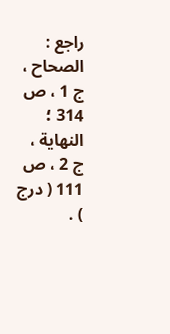راجع : الصحاح ، ج 1 ، ص 314 ؛ النهاية ، ج 2 ، ص 111 ( درج ) .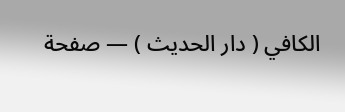الكافي ( دار الحديث ) — صفحة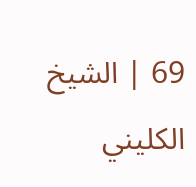69 | الشيخ الكليني